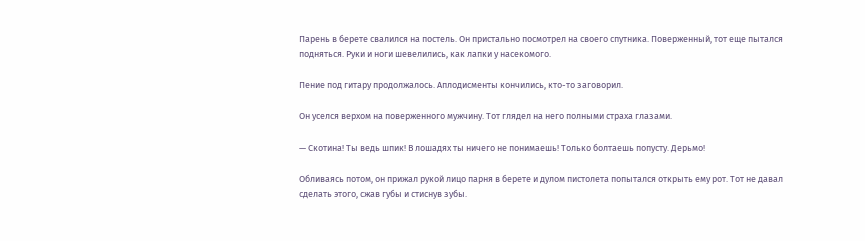Парень в берете свалился на постель. Он пристально посмотрел на своего спутника. Поверженный, тот еще пытался подняться. Руки и ноги шевелились, как лапки у насекомого.

Пение под гитару продолжалось. Аплодисменты кончились, кто-то заговорил.

Он уселся верхом на поверженного мужчину. Тот глядел на него полными страха глазами.

— Скотина! Ты ведь шпик! В лошадях ты ничего не понимаешь! Только болтаешь попусту. Дерьмо!

Обливаясь потом, он прижал рукой лицо парня в берете и дулом пистолета попытался открыть ему рот. Тот не давал сделать этого, сжав губы и стиснув зубы.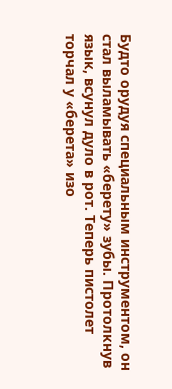Будто орудуя специальным инструментом, он стал выламывать «берету» зубы. Протолкнув язык, всунул дуло в рот. Теперь пистолет торчал у «берета» изо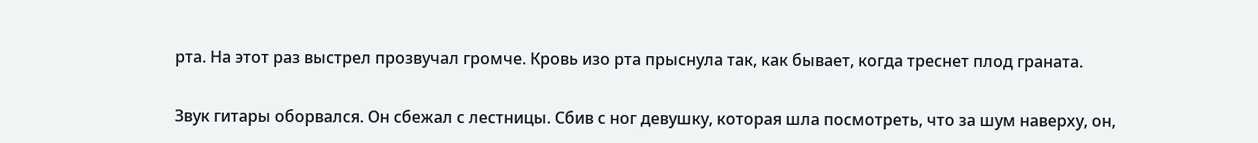рта. На этот раз выстрел прозвучал громче. Кровь изо рта прыснула так, как бывает, когда треснет плод граната.

Звук гитары оборвался. Он сбежал с лестницы. Сбив с ног девушку, которая шла посмотреть, что за шум наверху, он,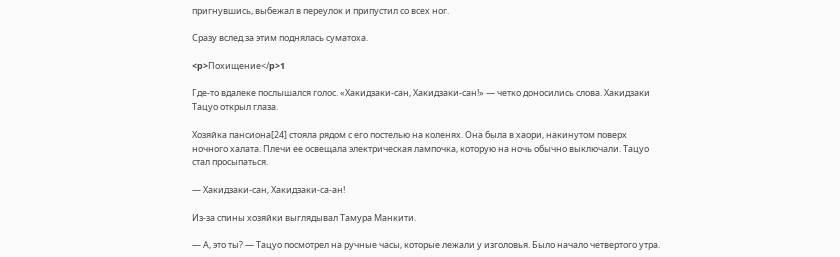пригнувшись, выбежал в переулок и припустил со всех ног.

Сразу вслед за этим поднялась суматоха.

<p>Похищение</p>1

Где-то вдалеке послышался голос. «Хакидзаки-сан, Хакидзаки-сан!» — четко доносились слова. Хакидзаки Тацуо открыл глаза.

Хозяйка пансиона[24] стояла рядом с его постелью на коленях. Она была в хаори, накинутом поверх ночного халата. Плечи ее освещала электрическая лампочка, которую на ночь обычно выключали. Тацуо стал просыпаться.

— Хакидзаки-сан, Хакидзаки-са-ан!

Из-за спины хозяйки выглядывал Тамура Манкити.

— А, это ты? — Тацуо посмотрел на ручные часы, которые лежали у изголовья. Было начало четвертого утра.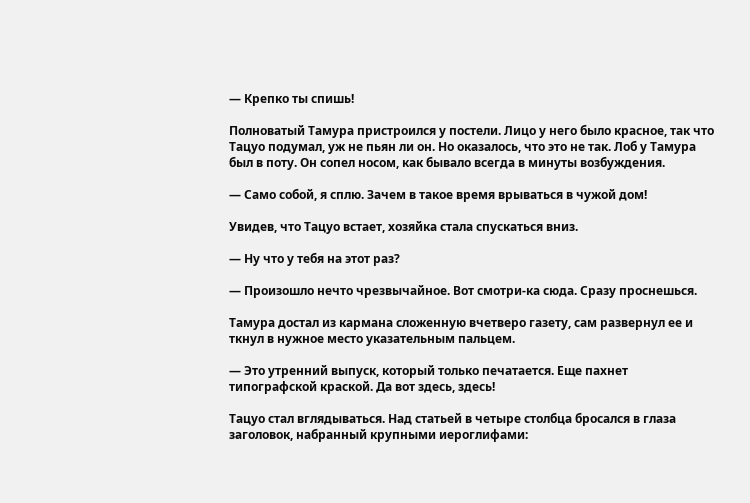— Крепко ты спишь!

Полноватый Тамура пристроился у постели. Лицо у него было красное, так что Тацуо подумал, уж не пьян ли он. Но оказалось, что это не так. Лоб у Тамура был в поту. Он сопел носом, как бывало всегда в минуты возбуждения.

— Само собой, я сплю. Зачем в такое время врываться в чужой дом!

Увидев, что Тацуо встает, хозяйка стала спускаться вниз.

— Ну что у тебя на этот раз?

— Произошло нечто чрезвычайное. Вот смотри-ка сюда. Сразу проснешься.

Тамура достал из кармана сложенную вчетверо газету, сам развернул ее и ткнул в нужное место указательным пальцем.

— Это утренний выпуск, который только печатается. Еще пахнет типографской краской. Да вот здесь, здесь!

Тацуо стал вглядываться. Над статьей в четыре столбца бросался в глаза заголовок, набранный крупными иероглифами: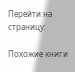Перейти на страницу:

Похожие книги